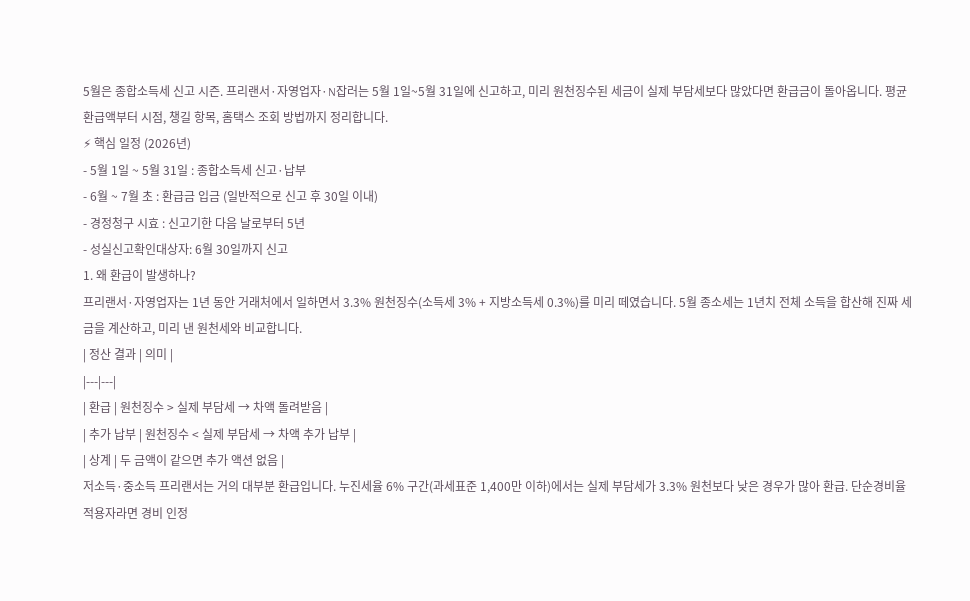5월은 종합소득세 신고 시즌. 프리랜서·자영업자·N잡러는 5월 1일~5월 31일에 신고하고, 미리 원천징수된 세금이 실제 부담세보다 많았다면 환급금이 돌아옵니다. 평균 환급액부터 시점, 챙길 항목, 홈택스 조회 방법까지 정리합니다.
⚡ 핵심 일정 (2026년)
- 5월 1일 ~ 5월 31일 : 종합소득세 신고·납부
- 6월 ~ 7월 초 : 환급금 입금 (일반적으로 신고 후 30일 이내)
- 경정청구 시효 : 신고기한 다음 날로부터 5년
- 성실신고확인대상자: 6월 30일까지 신고
1. 왜 환급이 발생하나?
프리랜서·자영업자는 1년 동안 거래처에서 일하면서 3.3% 원천징수(소득세 3% + 지방소득세 0.3%)를 미리 떼였습니다. 5월 종소세는 1년치 전체 소득을 합산해 진짜 세금을 계산하고, 미리 낸 원천세와 비교합니다.
| 정산 결과 | 의미 |
|---|---|
| 환급 | 원천징수 > 실제 부담세 → 차액 돌려받음 |
| 추가 납부 | 원천징수 < 실제 부담세 → 차액 추가 납부 |
| 상계 | 두 금액이 같으면 추가 액션 없음 |
저소득·중소득 프리랜서는 거의 대부분 환급입니다. 누진세율 6% 구간(과세표준 1,400만 이하)에서는 실제 부담세가 3.3% 원천보다 낮은 경우가 많아 환급. 단순경비율 적용자라면 경비 인정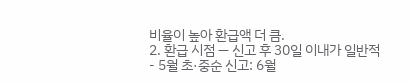비율이 높아 환급액 더 큼.
2. 환급 시점 — 신고 후 30일 이내가 일반적
- 5월 초·중순 신고: 6월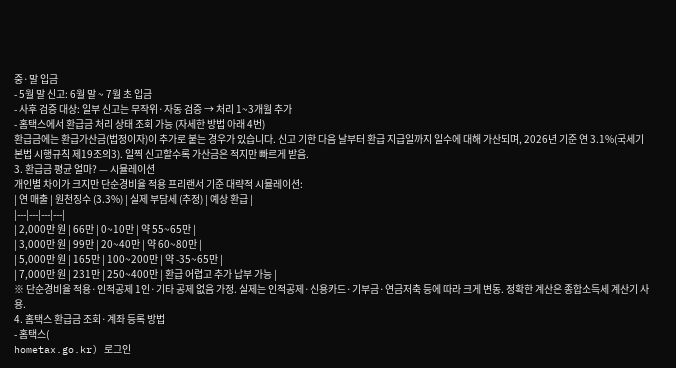중·말 입금
- 5월 말 신고: 6월 말 ~ 7월 초 입금
- 사후 검증 대상: 일부 신고는 무작위·자동 검증 → 처리 1~3개월 추가
- 홈택스에서 환급금 처리 상태 조회 가능 (자세한 방법 아래 4번)
환급금에는 환급가산금(법정이자)이 추가로 붙는 경우가 있습니다. 신고 기한 다음 날부터 환급 지급일까지 일수에 대해 가산되며, 2026년 기준 연 3.1%(국세기본법 시행규칙 제19조의3). 일찍 신고할수록 가산금은 적지만 빠르게 받음.
3. 환급금 평균 얼마? — 시뮬레이션
개인별 차이가 크지만 단순경비율 적용 프리랜서 기준 대략적 시뮬레이션:
| 연 매출 | 원천징수 (3.3%) | 실제 부담세 (추정) | 예상 환급 |
|---|---|---|---|
| 2,000만 원 | 66만 | 0~10만 | 약 55~65만 |
| 3,000만 원 | 99만 | 20~40만 | 약 60~80만 |
| 5,000만 원 | 165만 | 100~200만 | 약 -35~65만 |
| 7,000만 원 | 231만 | 250~400만 | 환급 어렵고 추가 납부 가능 |
※ 단순경비율 적용·인적공제 1인·기타 공제 없음 가정. 실제는 인적공제·신용카드·기부금·연금저축 등에 따라 크게 변동. 정확한 계산은 종합소득세 계산기 사용.
4. 홈택스 환급금 조회·계좌 등록 방법
- 홈택스(
hometax.go.kr) 로그인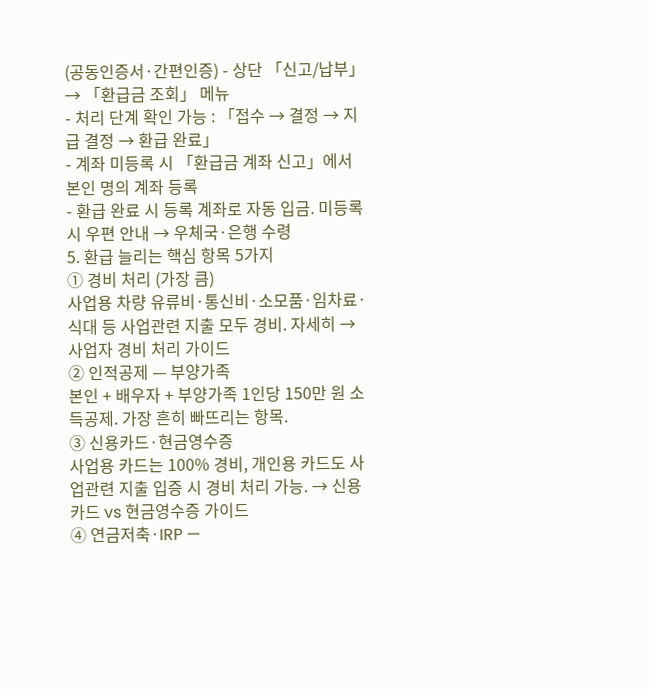(공동인증서·간편인증) - 상단 「신고/납부」 → 「환급금 조회」 메뉴
- 처리 단계 확인 가능 : 「접수 → 결정 → 지급 결정 → 환급 완료」
- 계좌 미등록 시 「환급금 계좌 신고」에서 본인 명의 계좌 등록
- 환급 완료 시 등록 계좌로 자동 입금. 미등록 시 우편 안내 → 우체국·은행 수령
5. 환급 늘리는 핵심 항목 5가지
① 경비 처리 (가장 큼)
사업용 차량 유류비·통신비·소모품·임차료·식대 등 사업관련 지출 모두 경비. 자세히 → 사업자 경비 처리 가이드
② 인적공제 — 부양가족
본인 + 배우자 + 부양가족 1인당 150만 원 소득공제. 가장 흔히 빠뜨리는 항목.
③ 신용카드·현금영수증
사업용 카드는 100% 경비, 개인용 카드도 사업관련 지출 입증 시 경비 처리 가능. → 신용카드 vs 현금영수증 가이드
④ 연금저축·IRP —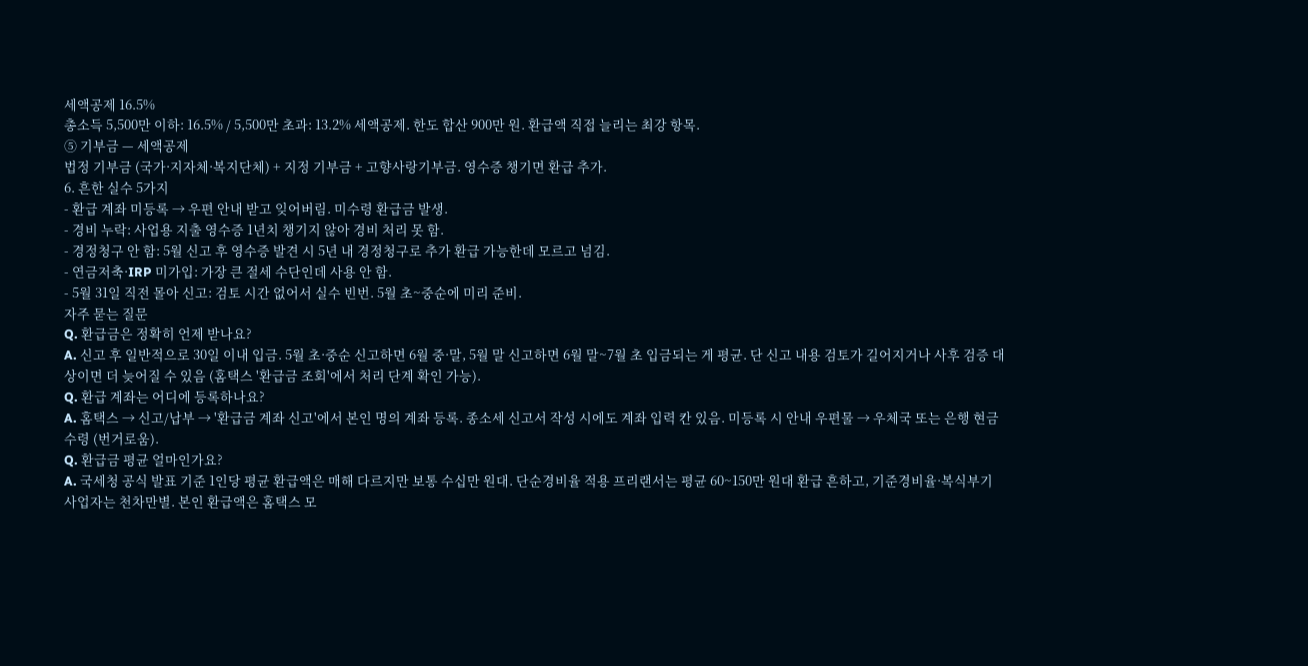세액공제 16.5%
총소득 5,500만 이하: 16.5% / 5,500만 초과: 13.2% 세액공제. 한도 합산 900만 원. 환급액 직접 늘리는 최강 항목.
⑤ 기부금 — 세액공제
법정 기부금 (국가·지자체·복지단체) + 지정 기부금 + 고향사랑기부금. 영수증 챙기면 환급 추가.
6. 흔한 실수 5가지
- 환급 계좌 미등록 → 우편 안내 받고 잊어버림. 미수령 환급금 발생.
- 경비 누락: 사업용 지출 영수증 1년치 챙기지 않아 경비 처리 못 함.
- 경정청구 안 함: 5월 신고 후 영수증 발견 시 5년 내 경정청구로 추가 환급 가능한데 모르고 넘김.
- 연금저축·IRP 미가입: 가장 큰 절세 수단인데 사용 안 함.
- 5월 31일 직전 몰아 신고: 검토 시간 없어서 실수 빈번. 5월 초~중순에 미리 준비.
자주 묻는 질문
Q. 환급금은 정확히 언제 받나요?
A. 신고 후 일반적으로 30일 이내 입금. 5월 초·중순 신고하면 6월 중·말, 5월 말 신고하면 6월 말~7월 초 입금되는 게 평균. 단 신고 내용 검토가 길어지거나 사후 검증 대상이면 더 늦어질 수 있음 (홈택스 '환급금 조회'에서 처리 단계 확인 가능).
Q. 환급 계좌는 어디에 등록하나요?
A. 홈택스 → 신고/납부 → '환급금 계좌 신고'에서 본인 명의 계좌 등록. 종소세 신고서 작성 시에도 계좌 입력 칸 있음. 미등록 시 안내 우편물 → 우체국 또는 은행 현금 수령 (번거로움).
Q. 환급금 평균 얼마인가요?
A. 국세청 공식 발표 기준 1인당 평균 환급액은 매해 다르지만 보통 수십만 원대. 단순경비율 적용 프리랜서는 평균 60~150만 원대 환급 흔하고, 기준경비율·복식부기 사업자는 천차만별. 본인 환급액은 홈택스 모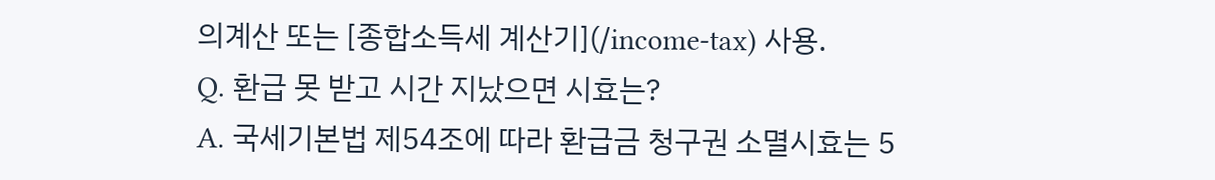의계산 또는 [종합소득세 계산기](/income-tax) 사용.
Q. 환급 못 받고 시간 지났으면 시효는?
A. 국세기본법 제54조에 따라 환급금 청구권 소멸시효는 5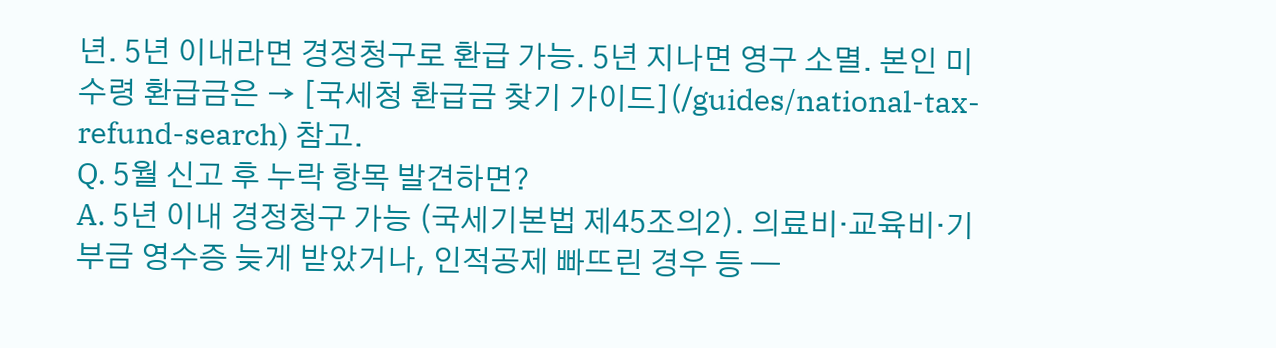년. 5년 이내라면 경정청구로 환급 가능. 5년 지나면 영구 소멸. 본인 미수령 환급금은 → [국세청 환급금 찾기 가이드](/guides/national-tax-refund-search) 참고.
Q. 5월 신고 후 누락 항목 발견하면?
A. 5년 이내 경정청구 가능 (국세기본법 제45조의2). 의료비·교육비·기부금 영수증 늦게 받았거나, 인적공제 빠뜨린 경우 등 —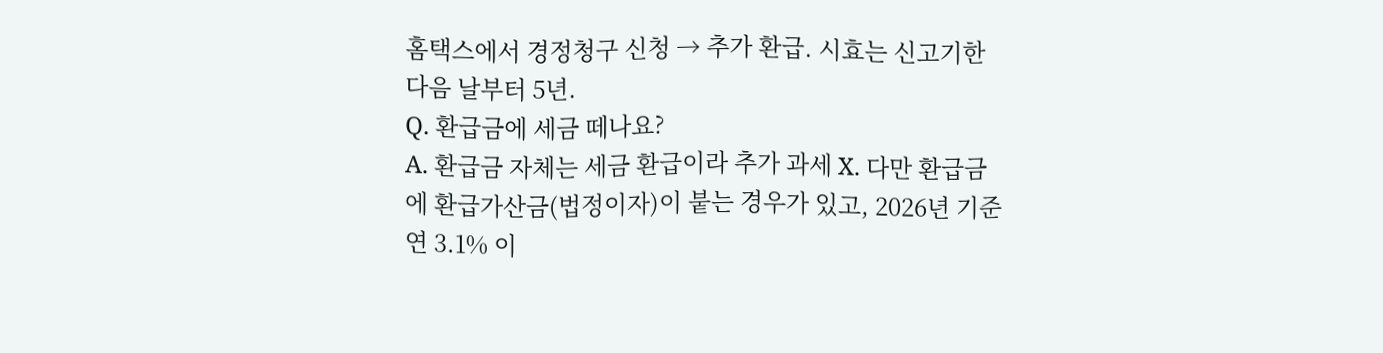홈택스에서 경정청구 신청 → 추가 환급. 시효는 신고기한 다음 날부터 5년.
Q. 환급금에 세금 떼나요?
A. 환급금 자체는 세금 환급이라 추가 과세 X. 다만 환급금에 환급가산금(법정이자)이 붙는 경우가 있고, 2026년 기준 연 3.1% 이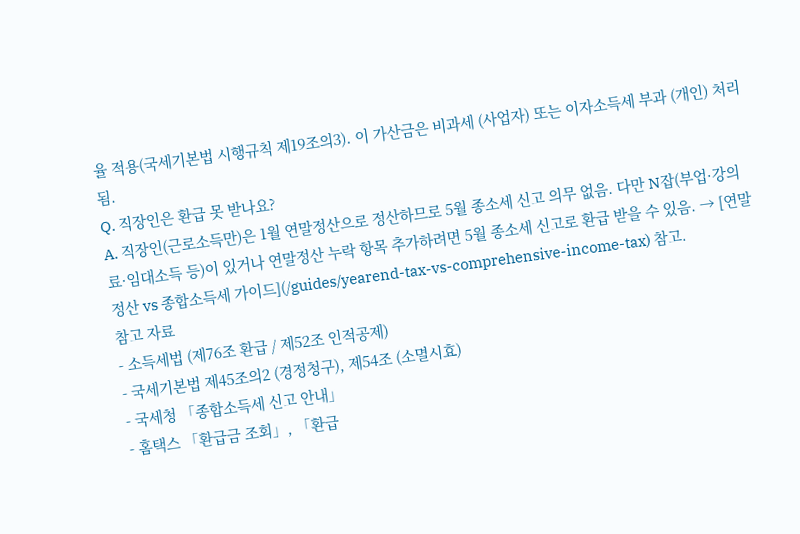율 적용(국세기본법 시행규칙 제19조의3). 이 가산금은 비과세 (사업자) 또는 이자소득세 부과 (개인) 처리됨.
Q. 직장인은 환급 못 받나요?
A. 직장인(근로소득만)은 1월 연말정산으로 정산하므로 5월 종소세 신고 의무 없음. 다만 N잡(부업·강의료·임대소득 등)이 있거나 연말정산 누락 항목 추가하려면 5월 종소세 신고로 환급 받을 수 있음. → [연말정산 vs 종합소득세 가이드](/guides/yearend-tax-vs-comprehensive-income-tax) 참고.
참고 자료
- 소득세법 (제76조 환급 / 제52조 인적공제)
- 국세기본법 제45조의2 (경정청구), 제54조 (소멸시효)
- 국세청 「종합소득세 신고 안내」
- 홈택스 「환급금 조회」, 「환급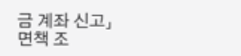금 계좌 신고」
면책 조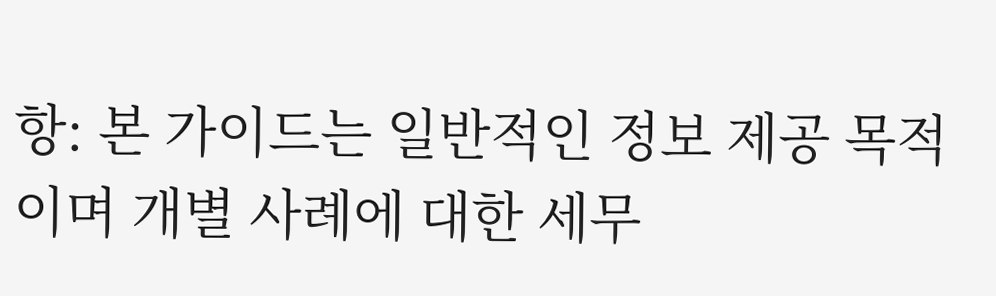항: 본 가이드는 일반적인 정보 제공 목적이며 개별 사례에 대한 세무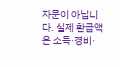자문이 아닙니다. 실제 환급액은 소득·경비·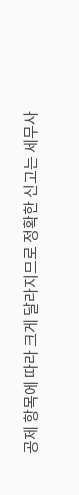공제 항목에 따라 크게 달라지므로 정확한 신고는 세무사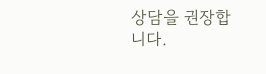상담을 권장합니다.